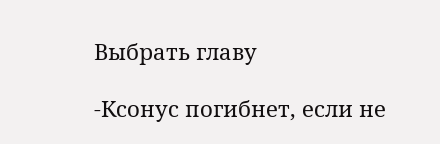Выбрать главу

-Ксонус погибнет, если не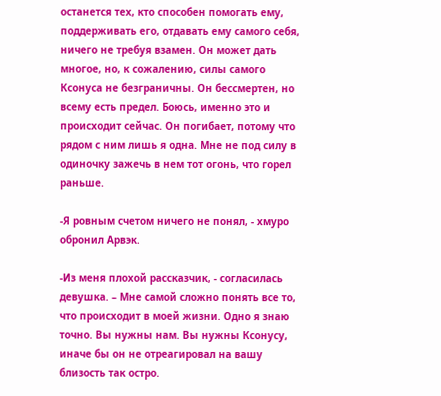останется тех, кто способен помогать ему, поддерживать его, отдавать ему самого себя, ничего не требуя взамен. Он может дать многое, но, к сожалению, силы самого Ксонуса не безграничны. Он бессмертен, но всему есть предел. Боюсь, именно это и происходит сейчас. Он погибает, потому что рядом с ним лишь я одна. Мне не под силу в одиночку зажечь в нем тот огонь, что горел раньше.

-Я ровным счетом ничего не понял, - хмуро обронил Арвэк.

-Из меня плохой рассказчик, - согласилась девушка. – Мне самой сложно понять все то, что происходит в моей жизни. Одно я знаю точно. Вы нужны нам. Вы нужны Ксонусу, иначе бы он не отреагировал на вашу близость так остро.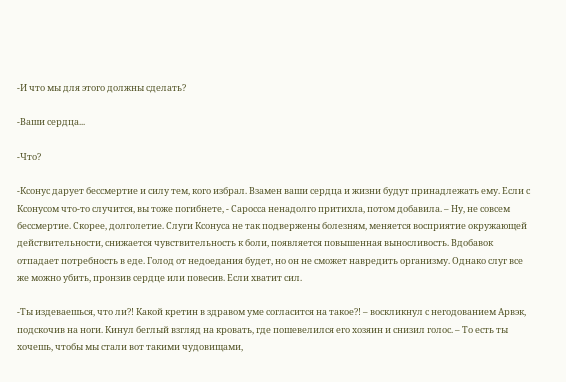-И что мы для этого должны сделать?

-Ваши сердца...

-Что?

-Ксонус дарует бессмертие и силу тем, кого избрал. Взамен ваши сердца и жизни будут принадлежать ему. Если с Ксонусом что-то случится, вы тоже погибнете, - Саросса ненадолго притихла, потом добавила. – Ну, не совсем бессмертие. Скорее, долголетие. Слуги Ксонуса не так подвержены болезням, меняется восприятие окружающей действительности, снижается чувствительность к боли, появляется повышенная выносливость. Вдобавок отпадает потребность в еде. Голод от недоедания будет, но он не сможет навредить организму. Однако слуг все же можно убить, пронзив сердце или повесив. Если хватит сил.

-Ты издеваешься, что ли?! Какой кретин в здравом уме согласится на такое?! – воскликнул с негодованием Арвэк, подскочив на ноги. Кинул беглый взгляд на кровать, где пошевелился его хозяин и снизил голос. – То есть ты хочешь, чтобы мы стали вот такими чудовищами,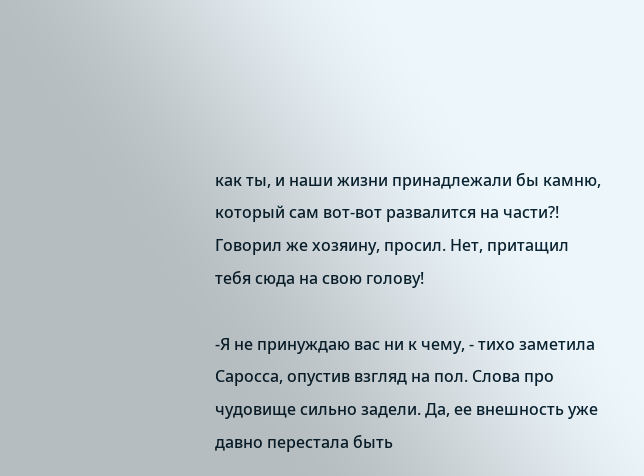как ты, и наши жизни принадлежали бы камню, который сам вот-вот развалится на части?! Говорил же хозяину, просил. Нет, притащил тебя сюда на свою голову!

-Я не принуждаю вас ни к чему, - тихо заметила Саросса, опустив взгляд на пол. Слова про чудовище сильно задели. Да, ее внешность уже давно перестала быть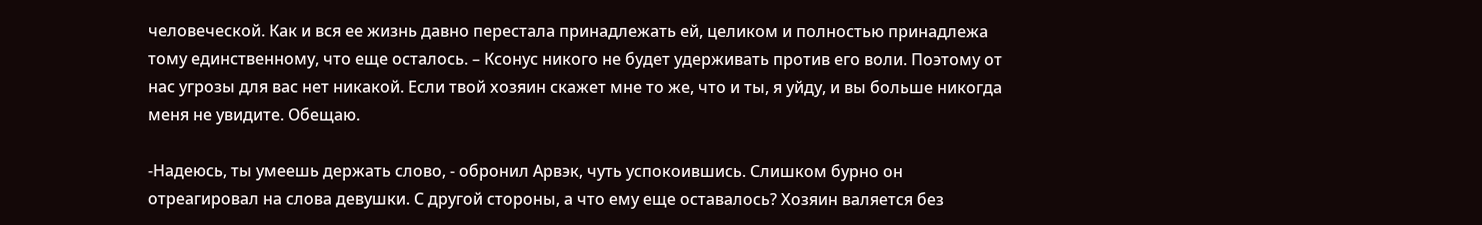человеческой. Как и вся ее жизнь давно перестала принадлежать ей, целиком и полностью принадлежа тому единственному, что еще осталось. – Ксонус никого не будет удерживать против его воли. Поэтому от нас угрозы для вас нет никакой. Если твой хозяин скажет мне то же, что и ты, я уйду, и вы больше никогда меня не увидите. Обещаю.

-Надеюсь, ты умеешь держать слово, - обронил Арвэк, чуть успокоившись. Слишком бурно он отреагировал на слова девушки. С другой стороны, а что ему еще оставалось? Хозяин валяется без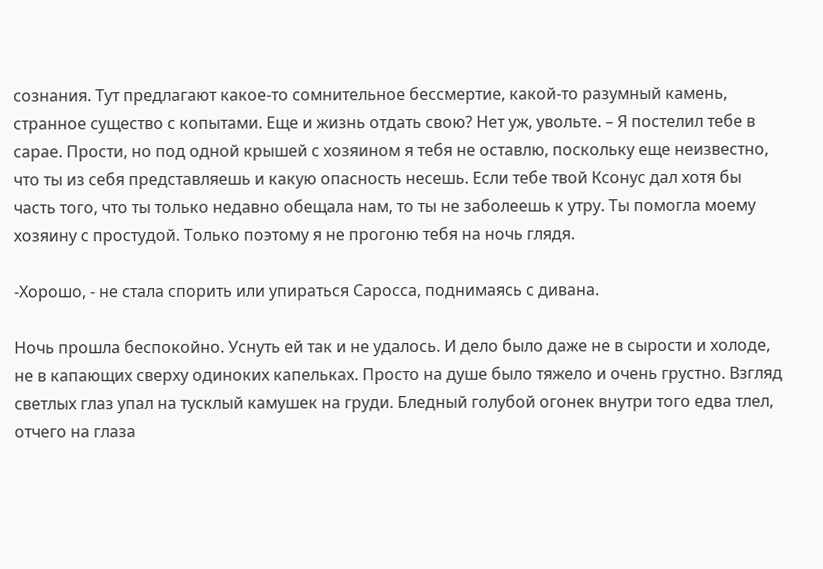сознания. Тут предлагают какое-то сомнительное бессмертие, какой-то разумный камень, странное существо с копытами. Еще и жизнь отдать свою? Нет уж, увольте. – Я постелил тебе в сарае. Прости, но под одной крышей с хозяином я тебя не оставлю, поскольку еще неизвестно, что ты из себя представляешь и какую опасность несешь. Если тебе твой Ксонус дал хотя бы часть того, что ты только недавно обещала нам, то ты не заболеешь к утру. Ты помогла моему хозяину с простудой. Только поэтому я не прогоню тебя на ночь глядя.

-Хорошо, - не стала спорить или упираться Саросса, поднимаясь с дивана.

Ночь прошла беспокойно. Уснуть ей так и не удалось. И дело было даже не в сырости и холоде, не в капающих сверху одиноких капельках. Просто на душе было тяжело и очень грустно. Взгляд светлых глаз упал на тусклый камушек на груди. Бледный голубой огонек внутри того едва тлел, отчего на глаза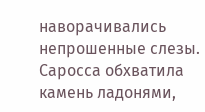наворачивались непрошенные слезы. Саросса обхватила камень ладонями,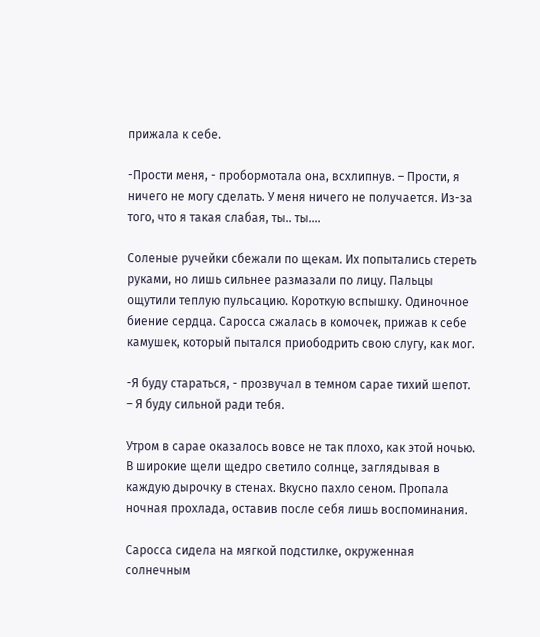прижала к себе.

-Прости меня, - пробормотала она, всхлипнув. – Прости, я ничего не могу сделать. У меня ничего не получается. Из-за того, что я такая слабая, ты.. ты….

Соленые ручейки сбежали по щекам. Их попытались стереть руками, но лишь сильнее размазали по лицу. Пальцы ощутили теплую пульсацию. Короткую вспышку. Одиночное биение сердца. Саросса сжалась в комочек, прижав к себе камушек, который пытался приободрить свою слугу, как мог.

-Я буду стараться, - прозвучал в темном сарае тихий шепот. – Я буду сильной ради тебя.

Утром в сарае оказалось вовсе не так плохо, как этой ночью. В широкие щели щедро светило солнце, заглядывая в каждую дырочку в стенах. Вкусно пахло сеном. Пропала ночная прохлада, оставив после себя лишь воспоминания.

Саросса сидела на мягкой подстилке, окруженная солнечным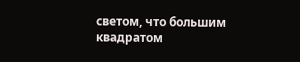светом, что большим квадратом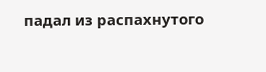падал из распахнутого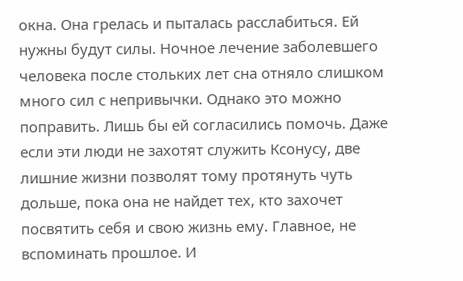окна. Она грелась и пыталась расслабиться. Ей нужны будут силы. Ночное лечение заболевшего человека после стольких лет сна отняло слишком много сил с непривычки. Однако это можно поправить. Лишь бы ей согласились помочь. Даже если эти люди не захотят служить Ксонусу, две лишние жизни позволят тому протянуть чуть дольше, пока она не найдет тех, кто захочет посвятить себя и свою жизнь ему. Главное, не вспоминать прошлое. И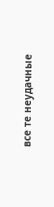все те неудачные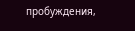пробуждения,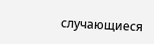случающиеся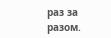раз за разом.